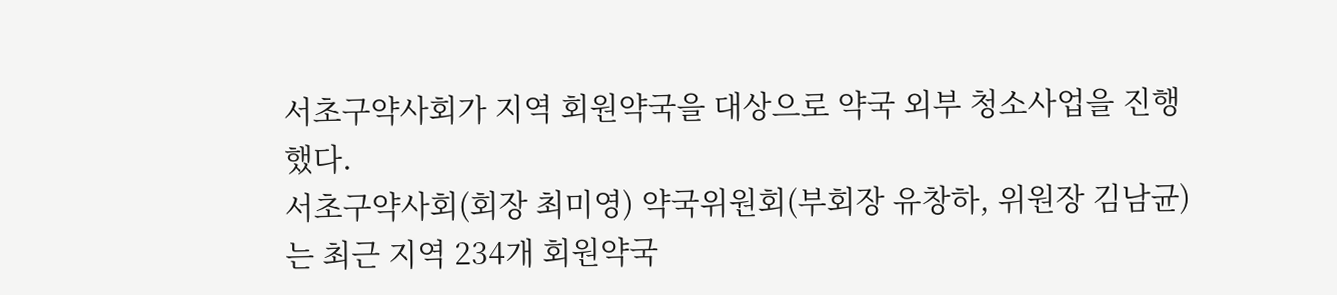서초구약사회가 지역 회원약국을 대상으로 약국 외부 청소사업을 진행했다.
서초구약사회(회장 최미영) 약국위원회(부회장 유창하, 위원장 김남균)는 최근 지역 234개 회원약국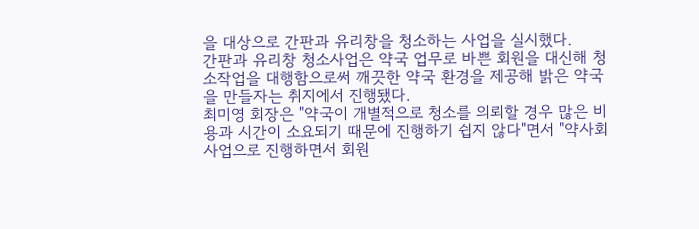을 대상으로 간판과 유리창을 청소하는 사업을 실시했다.
간판과 유리창 청소사업은 약국 업무로 바쁜 회원을 대신해 청소작업을 대행함으로써 깨끗한 약국 환경을 제공해 밝은 약국을 만들자는 취지에서 진행됐다.
최미영 회장은 "약국이 개별적으로 청소를 의뢰할 경우 많은 비용과 시간이 소요되기 때문에 진행하기 쉽지 않다"면서 "약사회 사업으로 진행하면서 회원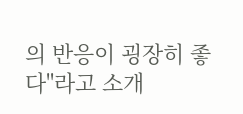의 반응이 굉장히 좋다"라고 소개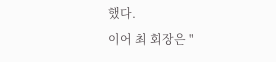했다.
이어 최 회장은 "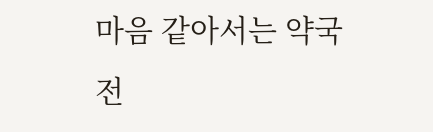마음 같아서는 약국 전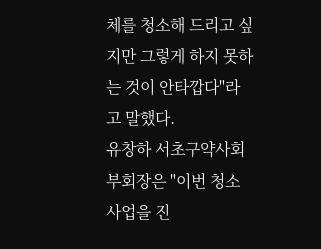체를 청소해 드리고 싶지만 그렇게 하지 못하는 것이 안타깝다"라고 말했다.
유창하 서초구약사회 부회장은 "이번 청소사업을 진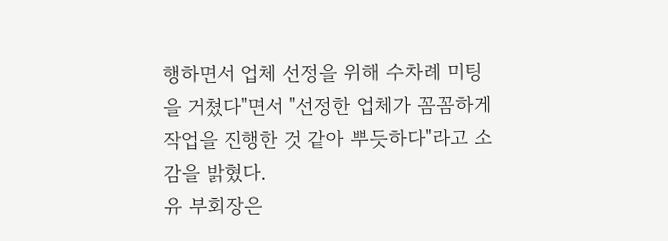행하면서 업체 선정을 위해 수차례 미팅을 거쳤다"면서 "선정한 업체가 꼼꼼하게 작업을 진행한 것 같아 뿌듯하다"라고 소감을 밝혔다.
유 부회장은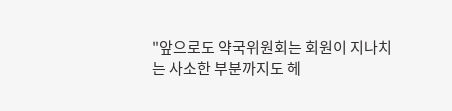"앞으로도 약국위원회는 회원이 지나치는 사소한 부분까지도 헤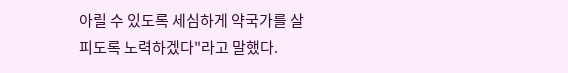아릴 수 있도록 세심하게 약국가를 살피도록 노력하겠다"라고 말했다.